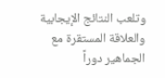وتلعب النتائج الإيجابية والعلاقة المستقرة مع الجماهير دوراً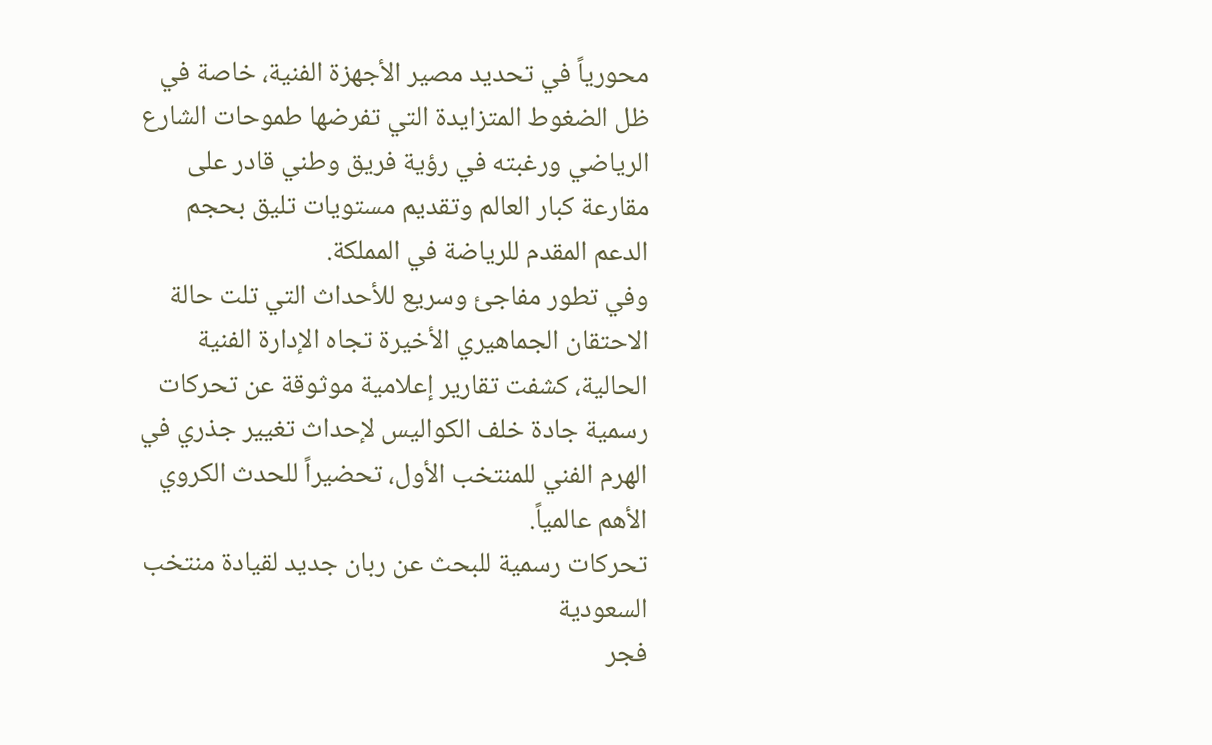محورياً في تحديد مصير الأجهزة الفنية، خاصة في ظل الضغوط المتزايدة التي تفرضها طموحات الشارع الرياضي ورغبته في رؤية فريق وطني قادر على مقارعة كبار العالم وتقديم مستويات تليق بحجم الدعم المقدم للرياضة في المملكة.
وفي تطور مفاجئ وسريع للأحداث التي تلت حالة الاحتقان الجماهيري الأخيرة تجاه الإدارة الفنية الحالية، كشفت تقارير إعلامية موثوقة عن تحركات رسمية جادة خلف الكواليس لإحداث تغيير جذري في الهرم الفني للمنتخب الأول، تحضيراً للحدث الكروي الأهم عالمياً.
تحركات رسمية للبحث عن ربان جديد لقيادة منتخب السعودية
فجر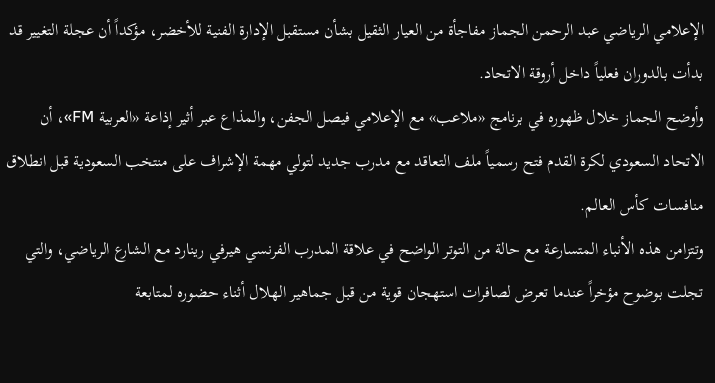الإعلامي الرياضي عبد الرحمن الجماز مفاجأة من العيار الثقيل بشأن مستقبل الإدارة الفنية للأخضر، مؤكداً أن عجلة التغيير قد بدأت بالدوران فعلياً داخل أروقة الاتحاد.
وأوضح الجماز خلال ظهوره في برنامج «ملاعب» مع الإعلامي فيصل الجفن، والمذاع عبر أثير إذاعة «العربية FM»، أن الاتحاد السعودي لكرة القدم فتح رسمياً ملف التعاقد مع مدرب جديد لتولي مهمة الإشراف على منتخب السعودية قبل انطلاق منافسات كأس العالم.
وتتزامن هذه الأنباء المتسارعة مع حالة من التوتر الواضح في علاقة المدرب الفرنسي هيرفي رينارد مع الشارع الرياضي، والتي تجلت بوضوح مؤخراً عندما تعرض لصافرات استهجان قوية من قبل جماهير الهلال أثناء حضوره لمتابعة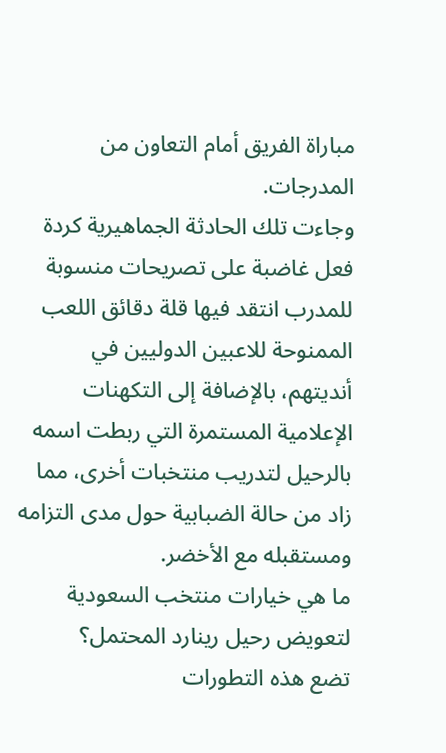مباراة الفريق أمام التعاون من المدرجات.
وجاءت تلك الحادثة الجماهيرية كردة فعل غاضبة على تصريحات منسوبة للمدرب انتقد فيها قلة دقائق اللعب الممنوحة للاعبين الدوليين في أنديتهم، بالإضافة إلى التكهنات الإعلامية المستمرة التي ربطت اسمه بالرحيل لتدريب منتخبات أخرى، مما زاد من حالة الضبابية حول مدى التزامه ومستقبله مع الأخضر.
ما هي خيارات منتخب السعودية لتعويض رحيل رينارد المحتمل؟
تضع هذه التطورات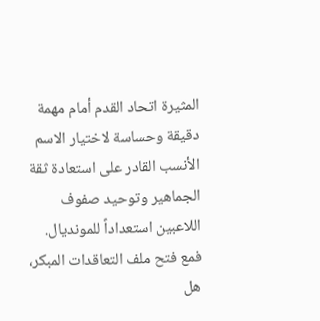المثيرة اتحاد القدم أمام مهمة دقيقة وحساسة لاختيار الاسم الأنسب القادر على استعادة ثقة الجماهير وتوحيد صفوف اللاعبين استعداداً للمونديال.
فمع فتح ملف التعاقدات المبكر، هل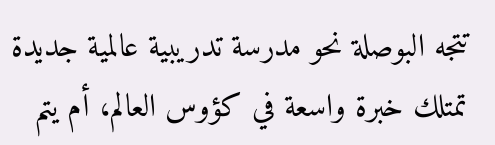تتجه البوصلة نحو مدرسة تدريبية عالمية جديدة تمتلك خبرة واسعة في كؤوس العالم، أم يتم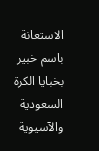الاستعانة باسم خبير بخبايا الكرة السعودية والآسيوية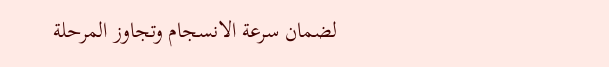لضمان سرعة الانسجام وتجاوز المرحلة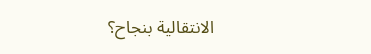الانتقالية بنجاح؟